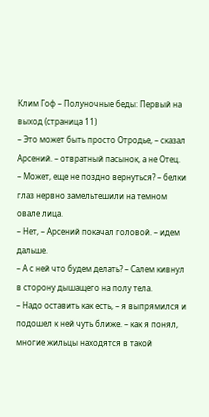Клим Гоф – Полуночные беды: Первый на выход (страница 11)
– Это может быть просто Отродье, – сказал Арсений. – отвратный пасынок, а не Отец.
– Может, еще не поздно вернуться? – белки глаз нервно замельтешили на темном овале лица.
– Нет, – Арсений покачал головой. – идем дальше.
– А с ней что будем делать? – Салем кивнул в сторону дышащего на полу тела.
– Надо оставить как есть, – я выпрямился и подошел к ней чуть ближе. – как я понял, многие жильцы находятся в такой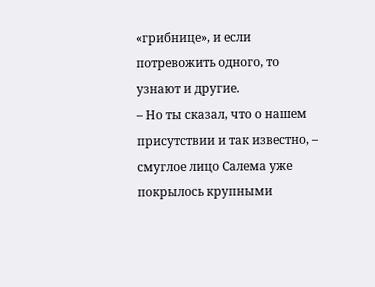«грибнице», и если потревожить одного, то узнают и другие.
– Но ты сказал, что о нашем присутствии и так известно, – смуглое лицо Салема уже покрылось крупными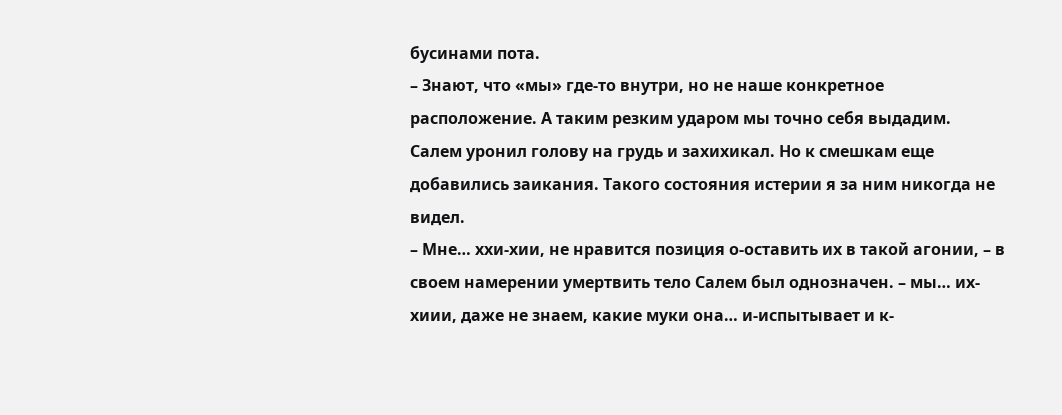бусинами пота.
– Знают, что «мы» где-то внутри, но не наше конкретное расположение. А таким резким ударом мы точно себя выдадим.
Салем уронил голову на грудь и захихикал. Но к смешкам еще добавились заикания. Такого состояния истерии я за ним никогда не видел.
– Мне… ххи-хии, не нравится позиция о-оставить их в такой агонии, – в своем намерении умертвить тело Салем был однозначен. – мы… их-хиии, даже не знаем, какие муки она… и-испытывает и к-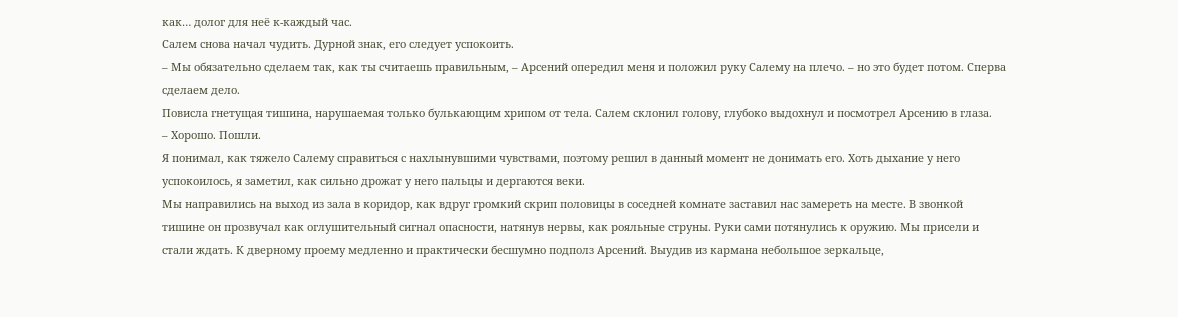как… долог для неё к-каждый час.
Салем снова начал чудить. Дурной знак, его следует успокоить.
– Мы обязательно сделаем так, как ты считаешь правильным, – Арсений опередил меня и положил руку Салему на плечо. – но это будет потом. Сперва сделаем дело.
Повисла гнетущая тишина, нарушаемая только булькающим хрипом от тела. Салем склонил голову, глубоко выдохнул и посмотрел Арсению в глаза.
– Хорошо. Пошли.
Я понимал, как тяжело Салему справиться с нахлынувшими чувствами, поэтому решил в данный момент не донимать его. Хоть дыхание у него успокоилось, я заметил, как сильно дрожат у него пальцы и дергаются веки.
Мы направились на выход из зала в коридор, как вдруг громкий скрип половицы в соседней комнате заставил нас замереть на месте. В звонкой тишине он прозвучал как оглушительный сигнал опасности, натянув нервы, как рояльные струны. Руки сами потянулись к оружию. Мы присели и стали ждать. К дверному проему медленно и практически бесшумно подполз Арсений. Выудив из кармана небольшое зеркальце,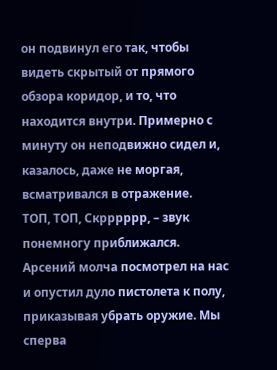он подвинул его так, чтобы видеть скрытый от прямого обзора коридор, и то, что находится внутри. Примерно с минуту он неподвижно сидел и, казалось, даже не моргая, всматривался в отражение.
ТОП, ТОП, Скрррррр, – звук понемногу приближался.
Арсений молча посмотрел на нас и опустил дуло пистолета к полу, приказывая убрать оружие. Мы сперва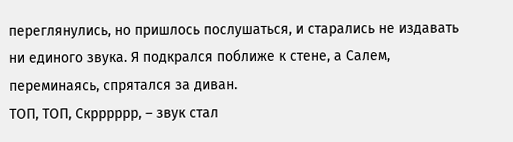переглянулись, но пришлось послушаться, и старались не издавать ни единого звука. Я подкрался поближе к стене, а Салем, переминаясь, спрятался за диван.
ТОП, ТОП, Скрррррр, – звук стал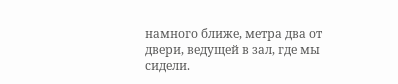намного ближе, метра два от двери, ведущей в зал, где мы сидели.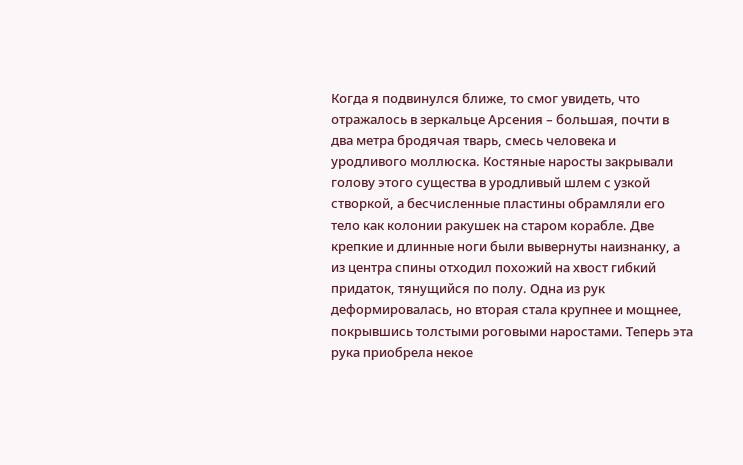Когда я подвинулся ближе, то смог увидеть, что отражалось в зеркальце Арсения – большая, почти в два метра бродячая тварь, смесь человека и уродливого моллюска. Костяные наросты закрывали голову этого существа в уродливый шлем с узкой створкой, а бесчисленные пластины обрамляли его тело как колонии ракушек на старом корабле. Две крепкие и длинные ноги были вывернуты наизнанку, а из центра спины отходил похожий на хвост гибкий придаток, тянущийся по полу. Одна из рук деформировалась, но вторая стала крупнее и мощнее, покрывшись толстыми роговыми наростами. Теперь эта рука приобрела некое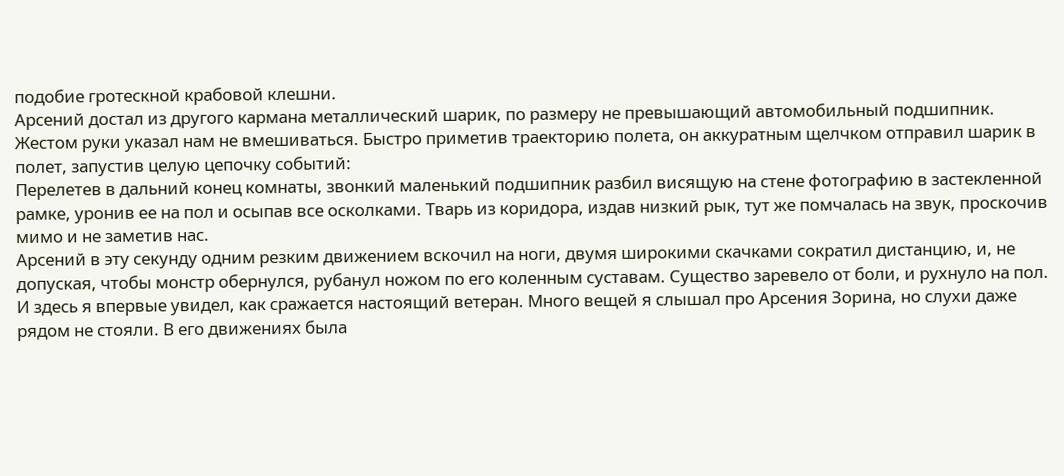подобие гротескной крабовой клешни.
Арсений достал из другого кармана металлический шарик, по размеру не превышающий автомобильный подшипник. Жестом руки указал нам не вмешиваться. Быстро приметив траекторию полета, он аккуратным щелчком отправил шарик в полет, запустив целую цепочку событий:
Перелетев в дальний конец комнаты, звонкий маленький подшипник разбил висящую на стене фотографию в застекленной рамке, уронив ее на пол и осыпав все осколками. Тварь из коридора, издав низкий рык, тут же помчалась на звук, проскочив мимо и не заметив нас.
Арсений в эту секунду одним резким движением вскочил на ноги, двумя широкими скачками сократил дистанцию, и, не допуская, чтобы монстр обернулся, рубанул ножом по его коленным суставам. Существо заревело от боли, и рухнуло на пол.
И здесь я впервые увидел, как сражается настоящий ветеран. Много вещей я слышал про Арсения Зорина, но слухи даже рядом не стояли. В его движениях была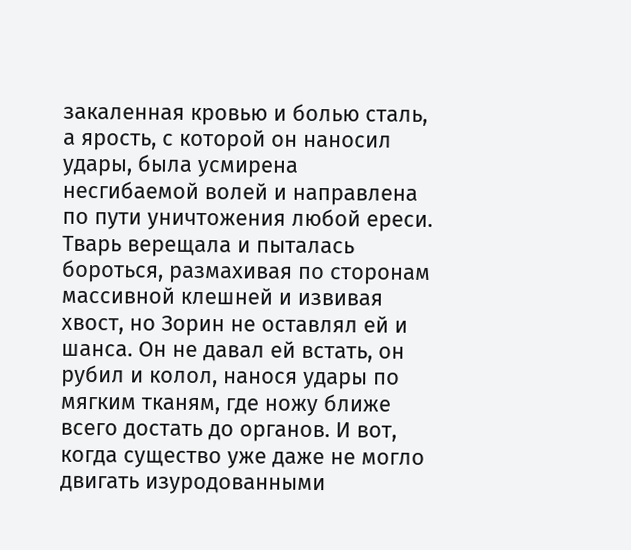закаленная кровью и болью сталь, а ярость, с которой он наносил удары, была усмирена несгибаемой волей и направлена по пути уничтожения любой ереси. Тварь верещала и пыталась бороться, размахивая по сторонам массивной клешней и извивая хвост, но Зорин не оставлял ей и шанса. Он не давал ей встать, он рубил и колол, нанося удары по мягким тканям, где ножу ближе всего достать до органов. И вот, когда существо уже даже не могло двигать изуродованными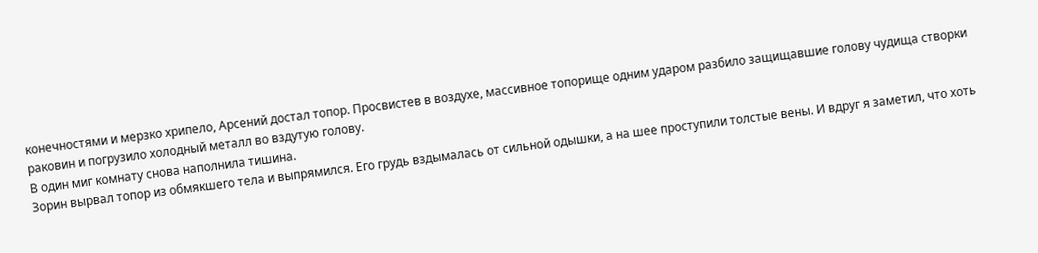конечностями и мерзко хрипело, Арсений достал топор. Просвистев в воздухе, массивное топорище одним ударом разбило защищавшие голову чудища створки раковин и погрузило холодный металл во вздутую голову.
В один миг комнату снова наполнила тишина.
Зорин вырвал топор из обмякшего тела и выпрямился. Его грудь вздымалась от сильной одышки, а на шее проступили толстые вены. И вдруг я заметил, что хоть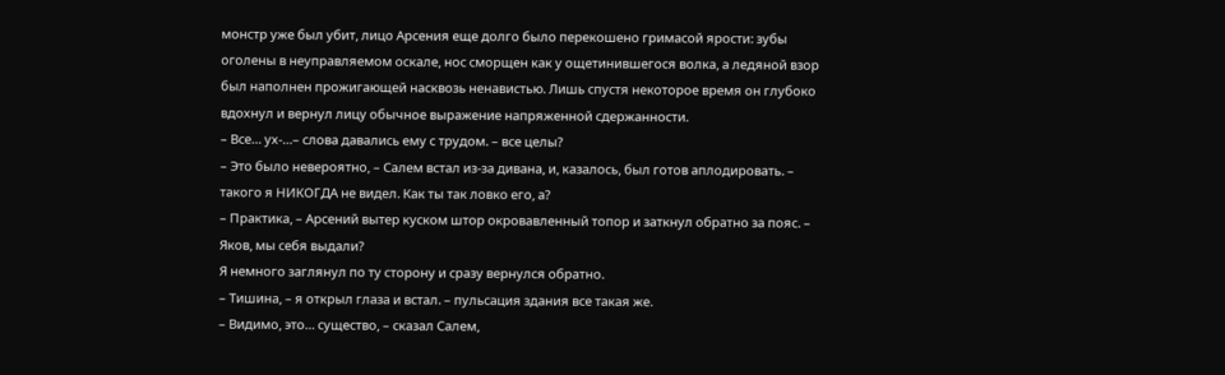монстр уже был убит, лицо Арсения еще долго было перекошено гримасой ярости: зубы оголены в неуправляемом оскале, нос сморщен как у ощетинившегося волка, а ледяной взор был наполнен прожигающей насквозь ненавистью. Лишь спустя некоторое время он глубоко вдохнул и вернул лицу обычное выражение напряженной сдержанности.
– Все… ух-…– слова давались ему с трудом. – все целы?
– Это было невероятно, – Салем встал из-за дивана, и, казалось, был готов аплодировать. – такого я НИКОГДА не видел. Как ты так ловко его, а?
– Практика, – Арсений вытер куском штор окровавленный топор и заткнул обратно за пояс. – Яков, мы себя выдали?
Я немного заглянул по ту сторону и сразу вернулся обратно.
– Тишина, – я открыл глаза и встал. – пульсация здания все такая же.
– Видимо, это… существо, – сказал Салем,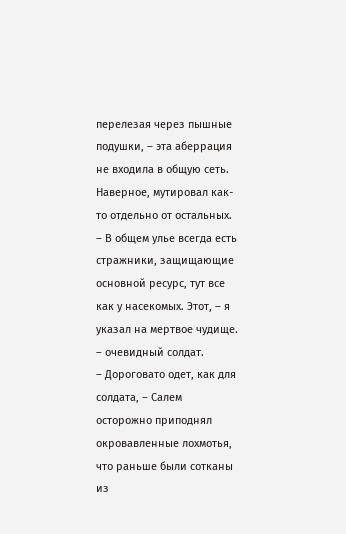перелезая через пышные подушки, – эта аберрация не входила в общую сеть. Наверное, мутировал как-то отдельно от остальных.
– В общем улье всегда есть стражники, защищающие основной ресурс, тут все как у насекомых. Этот, – я указал на мертвое чудище. – очевидный солдат.
– Дороговато одет, как для солдата, – Салем осторожно приподнял окровавленные лохмотья, что раньше были сотканы из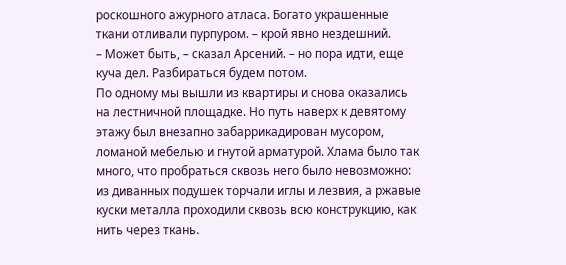роскошного ажурного атласа. Богато украшенные ткани отливали пурпуром. – крой явно нездешний.
– Может быть, – сказал Арсений. – но пора идти, еще куча дел. Разбираться будем потом.
По одному мы вышли из квартиры и снова оказались на лестничной площадке. Но путь наверх к девятому этажу был внезапно забаррикадирован мусором, ломаной мебелью и гнутой арматурой. Хлама было так много, что пробраться сквозь него было невозможно: из диванных подушек торчали иглы и лезвия, а ржавые куски металла проходили сквозь всю конструкцию, как нить через ткань.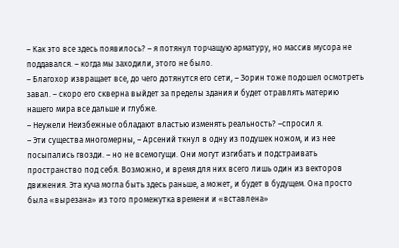– Как это все здесь появилось? – я потянул торчащую арматуру, но массив мусора не поддавался. – когда мы заходили, этого не было.
– Благохор извращает все, до чего дотянутся его сети, – Зорин тоже подошел осмотреть завал. – скоро его скверна выйдет за пределы здания и будет отравлять материю нашего мира все дальше и глубже.
– Неужели Неизбежные обладают властью изменять реальность? –спросил я.
– Эти существа многомерны, – Арсений ткнул в одну из подушек ножом, и из нее посыпались гвозди. – но не всемогущи. Они могут изгибать и подстраивать пространство под себя. Возможно, и время для них всего лишь один из векторов движения. Эта куча могла быть здесь раньше, а может, и будет в будущем. Она просто была «вырезана» из того промежутка времени и «вставлена»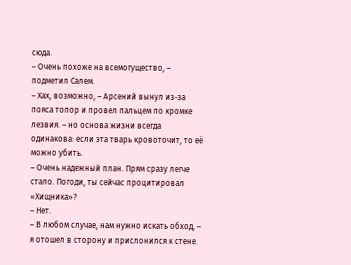сюда.
– Очень похоже на всемогущество, – подметил Салем.
– Хах, возможно, – Арсений вынул из-за пояса топор и провел пальцем по кромке лезвия. – но основа жизни всегда одинакова: если эта тварь кровоточит, то её можно убить.
– Очень надежный план. Прям сразу легче стало. Погоди, ты сейчас процитировал «Хищника»?
– Нет.
– В любом случае, нам нужно искать обход, – я отошел в сторону и прислонился к стене.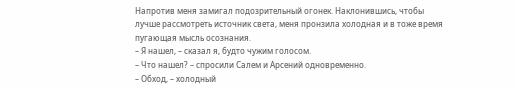Напротив меня замигал подозрительный огонек. Наклонившись, чтобы лучше рассмотреть источник света, меня пронзила холодная и в тоже время пугающая мысль осознания.
– Я нашел, – сказал я, будто чужим голосом.
– Что нашел? – спросили Салем и Арсений одновременно.
– Обход, – холодный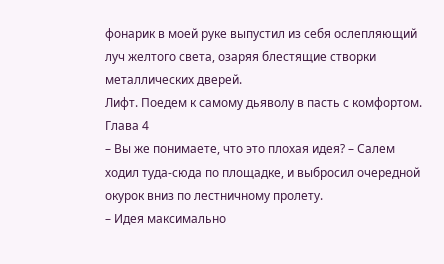фонарик в моей руке выпустил из себя ослепляющий луч желтого света, озаряя блестящие створки металлических дверей.
Лифт. Поедем к самому дьяволу в пасть с комфортом.
Глава 4
– Вы же понимаете, что это плохая идея? – Салем ходил туда-сюда по площадке, и выбросил очередной окурок вниз по лестничному пролету.
– Идея максимально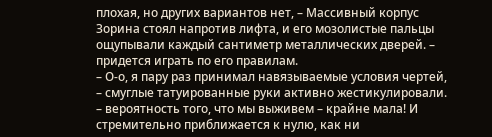плохая, но других вариантов нет, – Массивный корпус Зорина стоял напротив лифта, и его мозолистые пальцы ощупывали каждый сантиметр металлических дверей. – придется играть по его правилам.
– О-о, я пару раз принимал навязываемые условия чертей, – смуглые татуированные руки активно жестикулировали. – вероятность того, что мы выживем – крайне мала! И стремительно приближается к нулю, как ни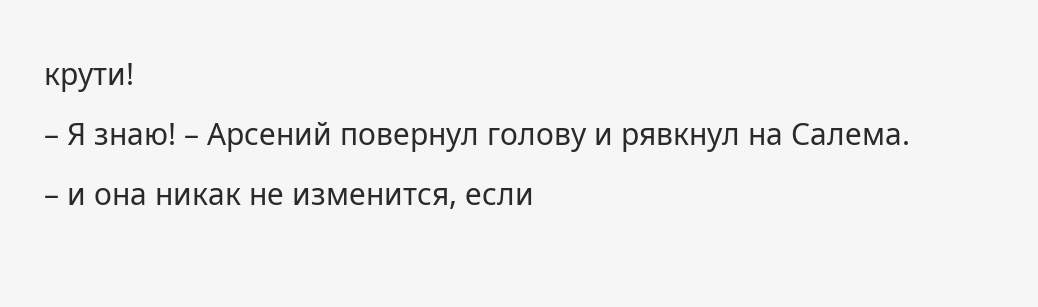крути!
– Я знаю! – Арсений повернул голову и рявкнул на Салема. – и она никак не изменится, если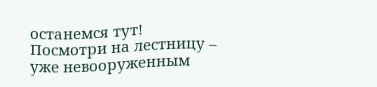останемся тут! Посмотри на лестницу – уже невооруженным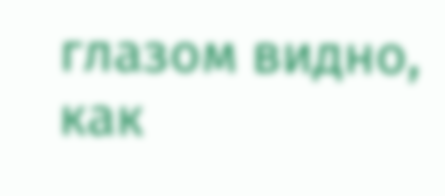глазом видно, как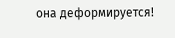она деформируется!